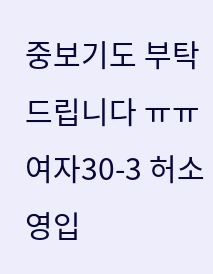중보기도 부탁드립니다 ㅠㅠ
여자30-3 허소영입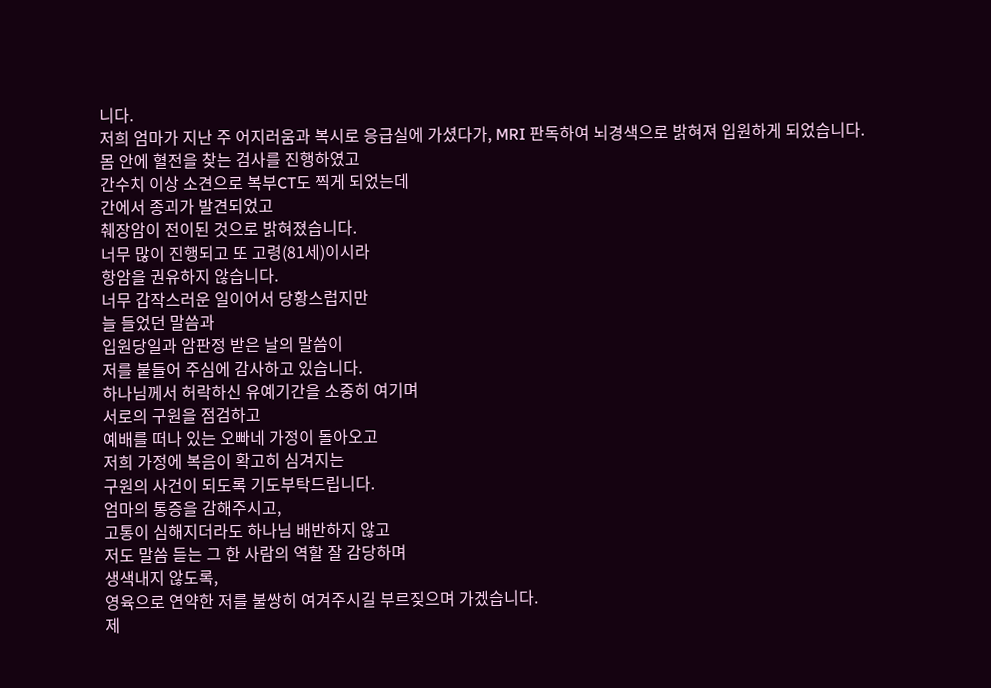니다.
저희 엄마가 지난 주 어지러움과 복시로 응급실에 가셨다가, MRI 판독하여 뇌경색으로 밝혀져 입원하게 되었습니다.
몸 안에 혈전을 찾는 검사를 진행하였고
간수치 이상 소견으로 복부CT도 찍게 되었는데
간에서 종괴가 발견되었고
췌장암이 전이된 것으로 밝혀졌습니다.
너무 많이 진행되고 또 고령(81세)이시라
항암을 권유하지 않습니다.
너무 갑작스러운 일이어서 당황스럽지만
늘 들었던 말씀과
입원당일과 암판정 받은 날의 말씀이
저를 붙들어 주심에 감사하고 있습니다.
하나님께서 허락하신 유예기간을 소중히 여기며
서로의 구원을 점검하고
예배를 떠나 있는 오빠네 가정이 돌아오고
저희 가정에 복음이 확고히 심겨지는
구원의 사건이 되도록 기도부탁드립니다.
엄마의 통증을 감해주시고,
고통이 심해지더라도 하나님 배반하지 않고
저도 말씀 듣는 그 한 사람의 역할 잘 감당하며
생색내지 않도록,
영육으로 연약한 저를 불쌍히 여겨주시길 부르짖으며 가겠습니다.
제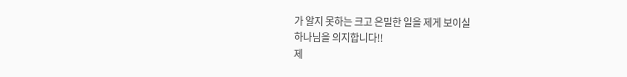가 알지 못하는 크고 은밀한 일을 제게 보이실
하나님을 의지합니다!!
제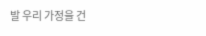발 우리 가정을 건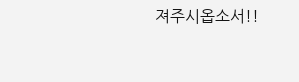져주시옵소서!!